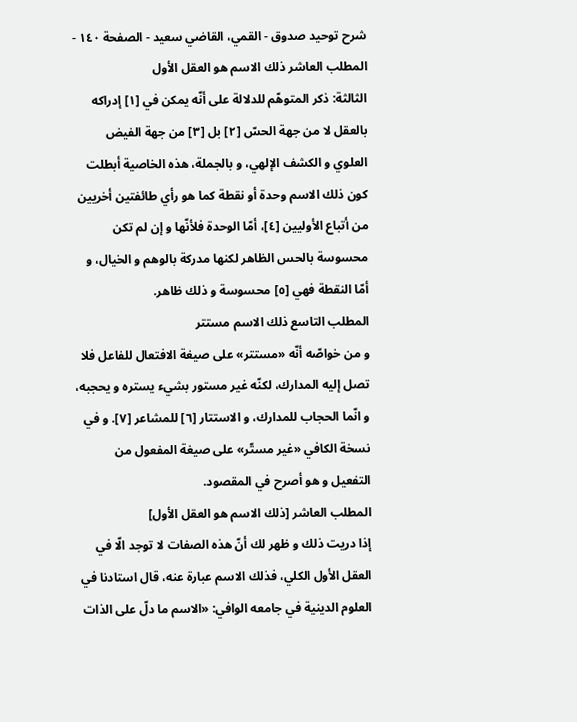شرح توحید صدوق - القمي، القاضي سعيد - الصفحة ١٤٠ - المطلب العاشر ذلك الاسم هو العقل الأول
الثالثة: ذكر المتوهّم للدلالة على أنّه يمكن في [١] إدراكه بالعقل لا من جهة الحسّ [٢] بل [٣] من جهة الفيض العلوي و الكشف الإلهي، و بالجملة، هذه الخاصية أبطلت كون ذلك الاسم وحدة أو نقطة كما هو رأي طائفتين أخريين من أتباع الأوليين [٤]، أمّا الوحدة فلأنّها و إن لم تكن محسوسة بالحس الظاهر لكنها مدركة بالوهم و الخيال، و أمّا النقطة فهي [٥] محسوسة و ذلك ظاهر.
المطلب التاسع ذلك الاسم مستتر
و من خواصّه أنّه «مستتر» على صيغة الافتعال للفاعل فلا تصل إليه المدارك، لكنّه غير مستور بشيء يستره و يحجبه، و انّما الحجاب للمدارك، و الاستتار [٦] للمشاعر [٧]. و في نسخة الكافي «غير مستّر» على صيغة المفعول من التفعيل و هو أصرح في المقصود.
المطلب العاشر [ذلك الاسم هو العقل الأول]
إذا دريت ذلك و ظهر لك أنّ هذه الصفات لا توجد الّا في العقل الأول الكلي، فذلك الاسم عبارة عنه، قال استادنا في العلوم الدينية في جامعه الوافي: «الاسم ما دلّ على الذات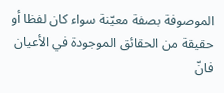الموصوفة بصفة معيّنة سواء كان لفظا أو حقيقة من الحقائق الموجودة في الأعيان فانّ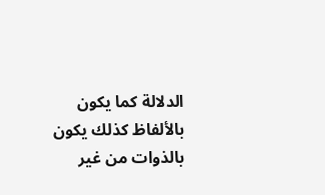الدلالة كما يكون بالألفاظ كذلك يكون بالذوات من غير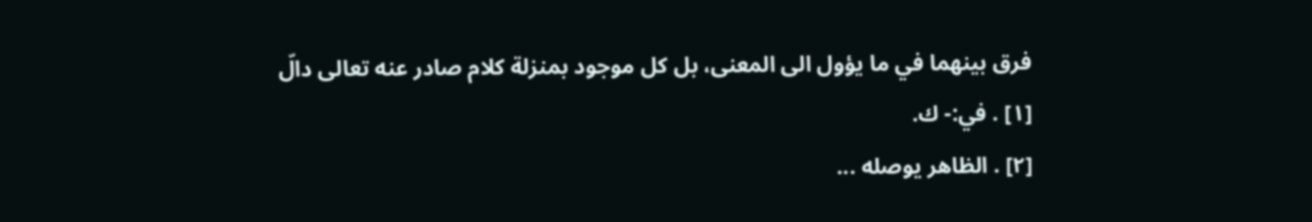فرق بينهما في ما يؤول الى المعنى، بل كل موجود بمنزلة كلام صادر عنه تعالى دالّ
[١] . في:- ك.
[٢] . الظاهر يوصله ...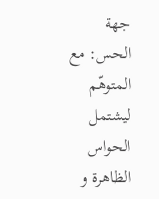جهة الحس: مع المتوهّم ليشتمل الحواس الظاهرة و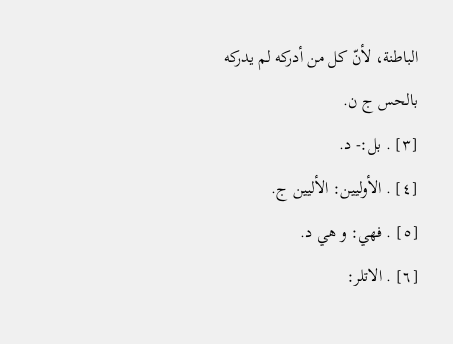الباطنة، لأنّ كل من أدركه لم يدركه بالحس ج ن.
[٣] . بل:- د.
[٤] . الأوليين: الأليين ج.
[٥] . فهي: و هي د.
[٦] . الاتلر: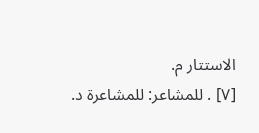الاستتار م.
[٧] . للمشاعر: للمشاعرة د.